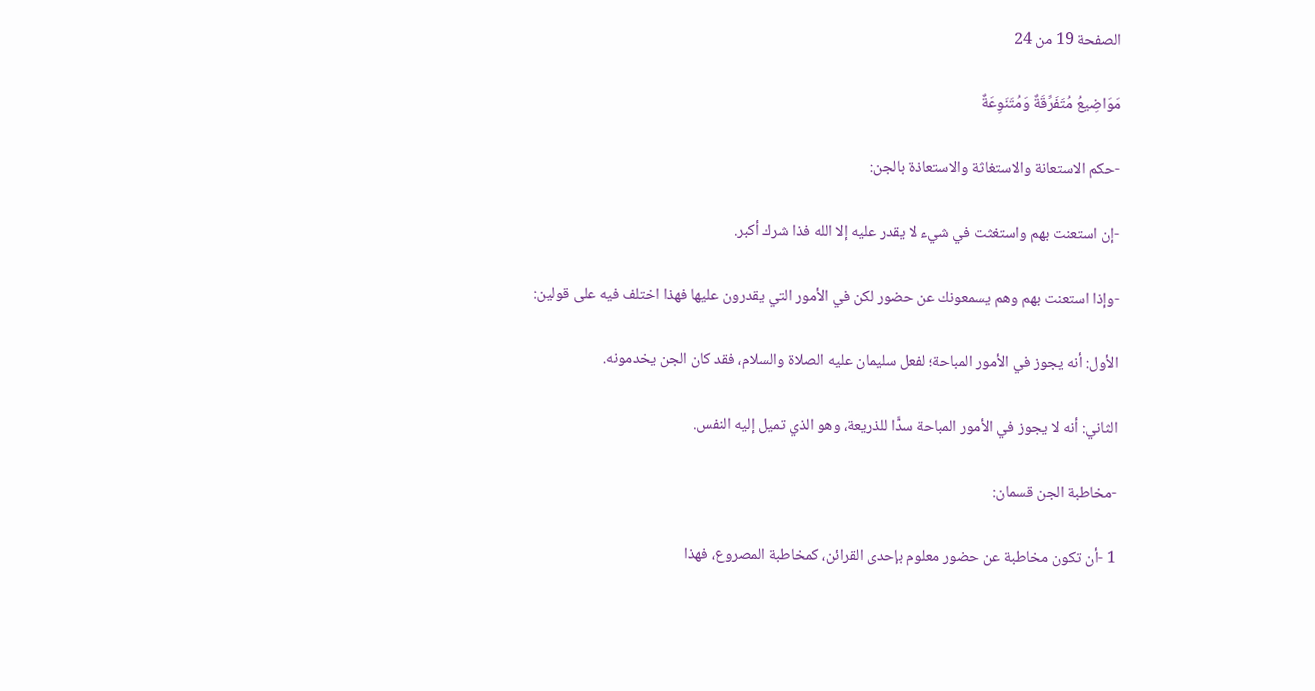الصفحة 19 من 24

مَوَاضِيعُ مُتَفَرِّقَةٌ وَمُتَنَوِعَةٌ

-حكم الاستعانة والاستغاثة والاستعاذة بالجن:

-إن استعنت بهم واستغثت في شيء لا يقدر عليه إلا الله فذا شرك أكبر.

-وإذا استعنت بهم وهم يسمعونك عن حضور لكن في الأمور التي يقدرون عليها فهذا اختلف فيه على قولين:

الأول: أنه يجوز في الأمور المباحة؛ لفعل سليمان عليه الصلاة والسلام، فقد كان الجن يخدمونه.

الثاني: أنه لا يجوز في الأمور المباحة سدًّا للذريعة، وهو الذي تميل إليه النفس.

-مخاطبة الجن قسمان:

1 -أن تكون مخاطبة عن حضور معلوم بإحدى القرائن، كمخاطبة المصروع، فهذا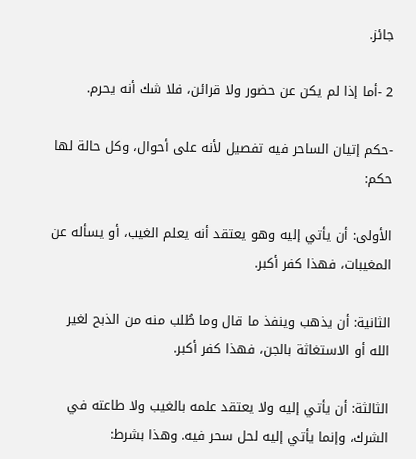جائز.

2 -أما إذا لم يكن عن حضور ولا قرائن، فلا شك أنه يحرم.

-حكم إتيان الساحر فيه تفصيل لأنه على أحوال، وكل حالة لها حكم:

الأولى: أن يأتي إليه وهو يعتقد أنه يعلم الغيب، أو يسأله عن المغيبات، فهذا كفر أكبر.

الثانية: أن يذهب وينفذ ما قال وما طُلب منه من الذبح لغير الله أو الاستغاثة بالجن، فهذا كفر أكبر.

الثالثة: أن يأتي إليه ولا يعتقد علمه بالغيب ولا طاعته في الشرك، وإنما يأتي إليه لحل سحر فيه. وهذا بشرط: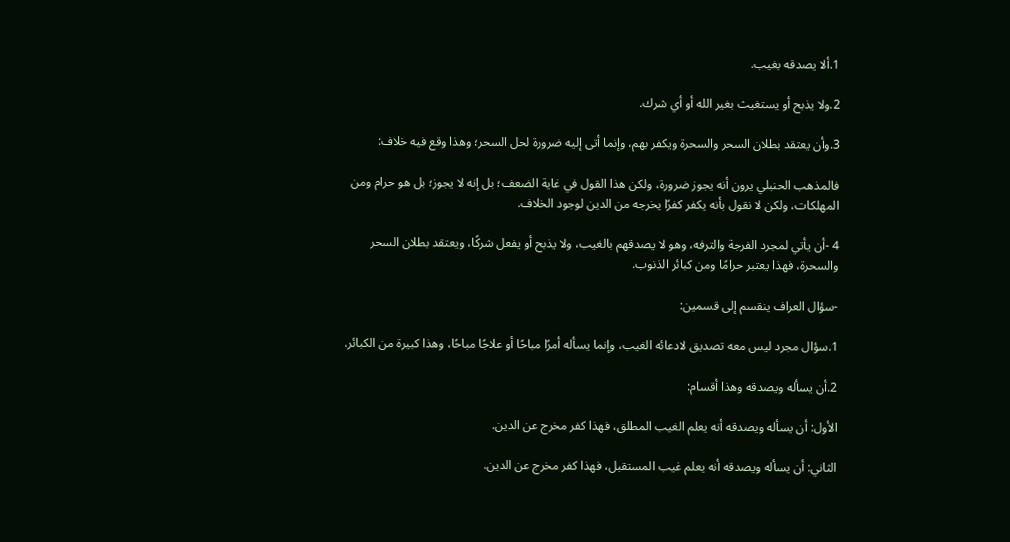1.ألا يصدقه بغيب.

2.ولا يذبح أو يستغيث بغير الله أو أي شرك.

3.وأن يعتقد بطلان السحر والسحرة ويكفر بهم، وإنما أتى إليه ضرورة لحل السحر؛ وهذا وقع فيه خلاف:

فالمذهب الحنبلي يرون أنه يجوز ضرورة، ولكن هذا القول في غاية الضعف؛ بل إنه لا يجوز؛ بل هو حرام ومن المهلكات، ولكن لا نقول بأنه يكفر كفرًا يخرجه من الدين لوجود الخلاف.

4 -أن يأتي لمجرد الفرجة والترفه، وهو لا يصدقهم بالغيب، ولا يذبح أو يفعل شركًا، ويعتقد بطلان السحر والسحرة، فهذا يعتبر حرامًا ومن كبائر الذنوب.

-سؤال العراف ينقسم إلى قسمين:

1.سؤال مجرد ليس معه تصديق لادعائه الغيب، وإنما يسأله أمرًا مباحًا أو علاجًا مباحًا، وهذا كبيرة من الكبائر.

2.أن يسأله ويصدقه وهذا أقسام:

الأول: أن يسأله ويصدقه أنه يعلم الغيب المطلق، فهذا كفر مخرج عن الدين.

الثاني: أن يسأله ويصدقه أنه يعلم غيب المستقبل، فهذا كفر مخرج عن الدين.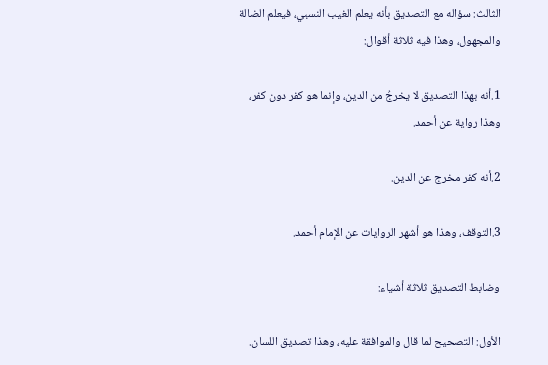الثالث: سؤاله مع التصديق بأنه يعلم الغيب النسبي، فيعلم الضالة والمجهول، وهذا فيه ثلاثة أقوال:

1.أنه بهذا التصديق لا يخرجُ من الدين، وإنما هو كفر دون كفر، وهذا رواية عن أحمد.

2.أنه كفر مخرج عن الدين.

3.التوقف، وهذا هو أشهر الروايات عن الإمام أحمد.

وضابط التصديق ثلاثة أشياء:

الأول: التصحيح لما قال والموافقة عليه، وهذا تصديق اللسان.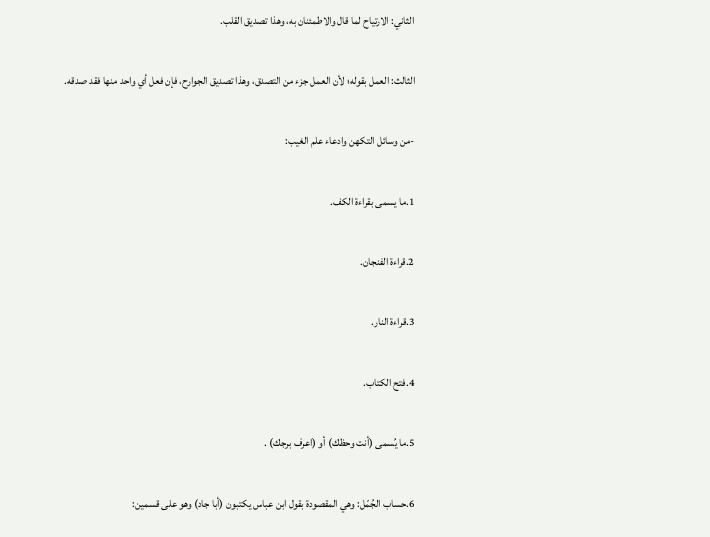الثاني: الارتياح لما قال والاطمئنان به، وهذا تصديق القلب.

الثالث: العمل بقوله؛ لأن العمل جزء من التصدق، وهذا تصديق الجوارح، فإن فعل أي واحد منها فقد صدقه.

-من وسائل التكهن وادعاء علم الغيب:

1.ما يسمى بقراءة الكف.

2.قراءة الفنجان.

3.قراءة النار.

4.فتح الكتاب.

5.ما يُسمى (أنت وحظك) أو (اعرف برجك) .

6.حساب الجُمّل: وهي المقصودة بقول ابن عباس يكتبون (أبا جاد) وهو على قسمين: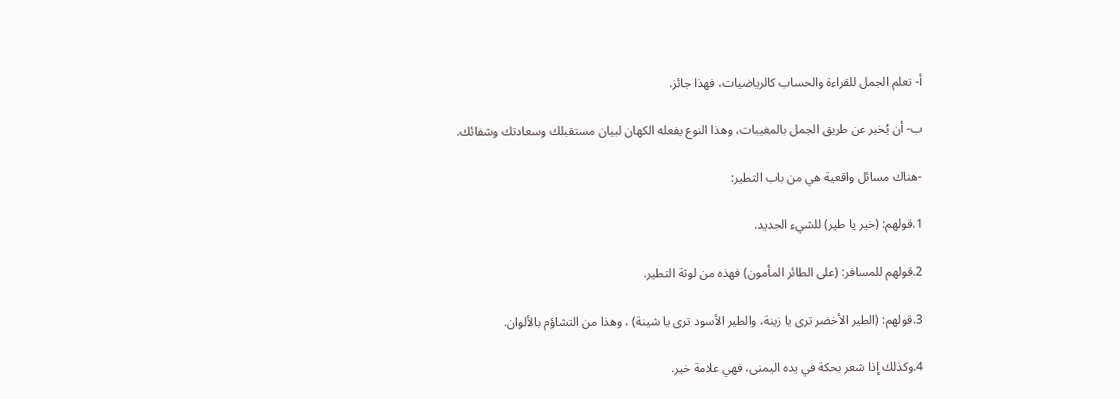أ- تعلم الجمل للقراءة والحساب كالرياضيات، فهذا جائز.

ب- أن يُخبر عن طريق الجمل بالمغيبات، وهذا النوع يفعله الكهان لبيان مستقبلك وسعادتك وشفائك.

-هناك مسائل واقعية هي من باب التطير:

1.قولهم: (خير يا طير) للشيء الجديد.

2.قولهم للمسافر: (على الطائر المأمون) فهذه من لوثة التطير.

3.قولهم: (الطير الأخضر ترى يا زينة، والطير الأسود ترى يا شينة) ، وهذا من التشاؤم بالألوان.

4.وكذلك إذا شعر بحكة في يده اليمنى، فهي علامة خير.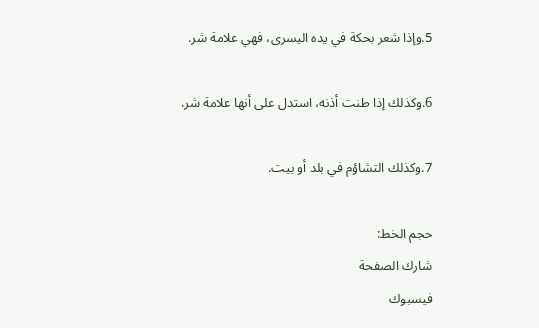5.وإذا شعر بحكة في يده اليسرى، فهي علامة شر.

6.وكذلك إذا طنت أذنه، استدل على أنها علامة شر.

7.وكذلك التشاؤم في بلد أو بيت.

حجم الخط:
شارك الصفحة
فيسبوك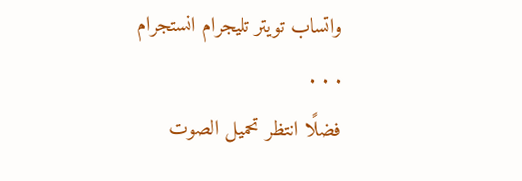واتساب تويتر تليجرام انستجرام
. . .
فضلًا انتظر تحميل الصوت